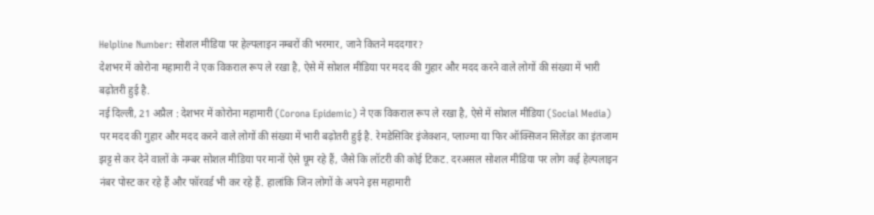Helpline Number: सोशल मीडिया पर हेल्पलाइन नम्बरों की भरमार, जाने कितने मददगार?
देशभर में कोरोना महामारी ने एक विकराल रूप ले रखा है, ऐसे में सोशल मीडिया पर मदद की गुहार और मदद करने वाले लोगों की संख्या में भारी बढ़ोतरी हुई है.
नई दिल्ली, 21 अप्रैल : देशभर में कोरोना महामारी (Corona Epidemic) ने एक विकराल रूप ले रखा है, ऐसे में सोशल मीडिया (Social Media) पर मदद की गुहार और मदद करने वाले लोगों की संख्या में भारी बढ़ोतरी हुई है. रेमडेसिविर इंजेक्शन, प्लाज्मा या फिर ऑक्सिजन सिलेंडर का इंतजाम झट्ट से कर देने वालों के नम्बर सोशल मीडिया पर मानों ऐसे घूम रहे हैं, जैसे कि लॉटरी की कोई टिकट. दरअसल सोशल मीडिया पर लोग कई हेल्पलाइन नंबर पोस्ट कर रहे हैं और फॉरवर्ड भी कर रहे हैं. हालांकि जिन लोगों के अपने इस महामारी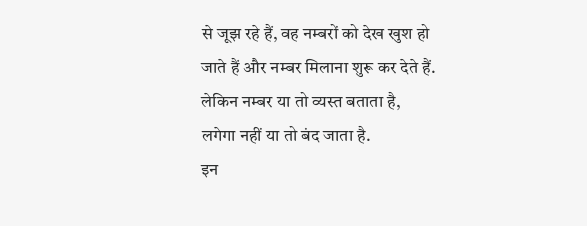से जूझ रहे हैं, वह नम्बरों को देख खुश हो जाते हैं और नम्बर मिलाना शुरू कर देते हैं. लेकिन नम्बर या तो व्यस्त बताता है, लगेगा नहीं या तो बंद जाता है.
इन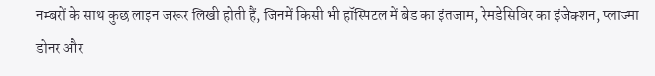नम्बरों के साथ कुछ लाइन जरूर लिखी होती हैं, जिनमें किसी भी हॉस्पिटल में बेड का इंतजाम, रेमडेसिविर का इंजेक्शन, प्लाज्मा डोनर और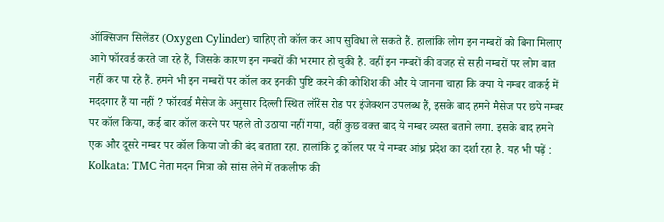ऑक्सिजन सिलेंडर (Oxygen Cylinder) चाहिए तो कॉल कर आप सुविधा ले सकते हैं. हालांकि लोग इन नम्बरों को बिना मिलाए आगे फॉरवर्ड करते जा रहे हैं, जिसके कारण इन नम्बरों की भरमार हो चुकी है. वहीं इन नम्बरों की वजह से सही नम्बरों पर लोग बात नहीं कर पा रहे हैं. हमने भी इन नम्बरों पर कॉल कर इनकी पुष्टि करने की कोशिश की और ये जानना चाहा कि क्या ये नम्बर वाकई में मददगार हैं या नहीं ? फॉरवर्ड मैसेज के अनुसार दिल्ली स्थित लॉरेंस रोड पर इंजेक्शन उपलब्ध हैं, इसके बाद हमने मैसेज पर छपे नम्बर पर कॉल किया, कई बार कॉल करने पर पहले तो उठाया नहीं गया, वहीं कुछ वक्त बाद ये नम्बर व्यस्त बताने लगा. इसके बाद हमने एक और दूसरे नम्बर पर कॉल किया जो की बंद बताता रहा. हालांकि ट्र कॉलर पर ये नम्बर आंध्र प्रदेश का दर्शा रहा है. यह भी पढ़ें : Kolkata: TMC नेता मदन मित्रा को सांस लेने में तकलीफ की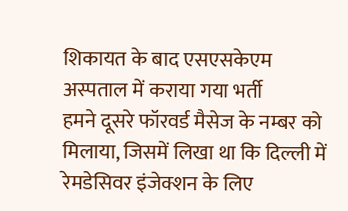शिकायत के बाद एसएसकेएम अस्पताल में कराया गया भर्ती
हमने दूसरे फॉरवर्ड मैसेज के नम्बर को मिलाया, जिसमें लिखा था कि दिल्ली में रेमडेसिवर इंजेक्शन के लिए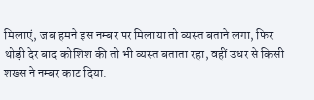मिलाएं, जब हमने इस नम्बर पर मिलाया तो व्यस्त बताने लगा, फिर थोड़ी देर बाद कोशिश की तो भी व्यस्त बताता रहा, वहीं उधर से किसी शख्स ने नम्बर काट दिया.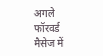अगले फॉरवर्ड मैसेज में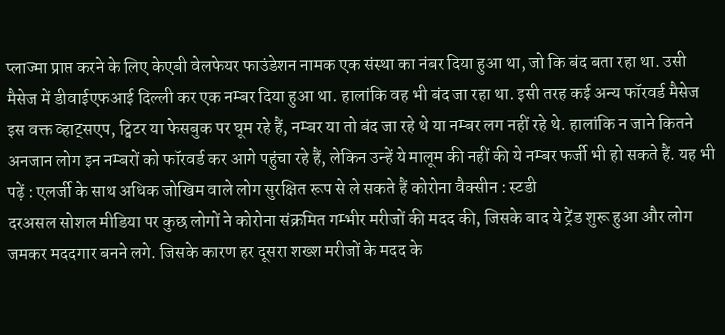प्लाज्मा प्राप्त करने के लिए केएबी वेलफेयर फाउंडेशन नामक एक संस्था का नंबर दिया हुआ था, जो कि बंद बता रहा था. उसी मैसेज में डीवाईएफआई दिल्ली कर एक नम्बर दिया हुआ था. हालांकि वह भी बंद जा रहा था. इसी तरह कई अन्य फॉरवर्ड मैसेज इस वक्त व्हाट्सएप, ट्विटर या फेसबुक पर घूम रहे हैं, नम्बर या तो बंद जा रहे थे या नम्बर लग नहीं रहे थे. हालांकि न जाने कितने अनजान लोग इन नम्बरों को फॉरवर्ड कर आगे पहुंचा रहे हैं, लेकिन उन्हें ये मालूम की नहीं की ये नम्बर फर्जी भी हो सकते हैं. यह भी पढ़ें : एलर्जी के साथ अधिक जोखिम वाले लोग सुरक्षित रूप से ले सकते हैं कोरोना वैक्सीन : स्टडी
दरअसल सोशल मीडिया पर कुछ लोगों ने कोरोना संक्रमित गम्भीर मरीजों की मदद की, जिसके बाद ये ट्रेंड शुरू हुआ और लोग जमकर मददगार बनने लगे. जिसके कारण हर दूसरा शख्श मरीजों के मदद के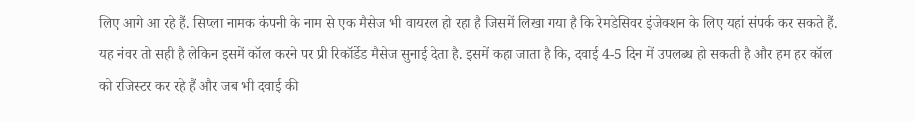लिए आगे आ रहे हैं. सिप्ला नामक कंपनी के नाम से एक मैसेज भी वायरल हो रहा है जिसमें लिखा गया है कि रेमडेसिवर इंजेक्शन के लिए यहां संपर्क कर सकते हैं. यह नंवर तो सही है लेकिन इसमें कॉल करने पर प्री रिकॉर्डेड मैसेज सुनाई देता है. इसमें कहा जाता है कि, दवाई 4-5 दिन में उपलब्ध हो सकती है और हम हर कॉल को रजिस्टर कर रहे हैं और जब भी दवाई की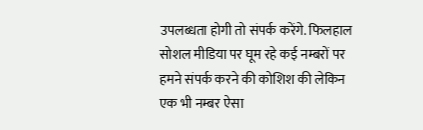उपलब्धता होगी तो संपर्क करेंगे. फिलहाल सोशल मीडिया पर घूम रहे कई नम्बरों पर हमने संपर्क करने की कोशिश की लेकिन एक भी नम्बर ऐसा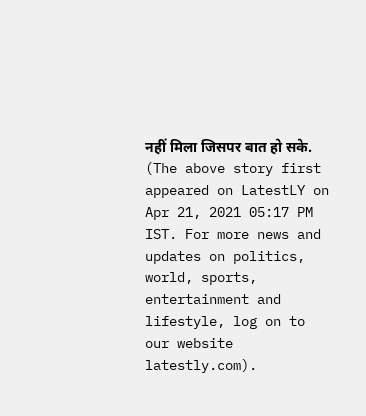नहीं मिला जिसपर बात हो सके.
(The above story first appeared on LatestLY on Apr 21, 2021 05:17 PM IST. For more news and updates on politics, world, sports, entertainment and lifestyle, log on to our website latestly.com).